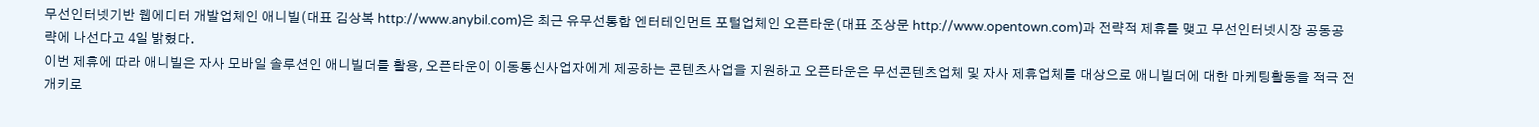무선인터넷기반 웹에디터 개발업체인 애니빌(대표 김상복 http://www.anybil.com)은 최근 유무선통합 엔터테인먼트 포털업체인 오픈타운(대표 조상문 http://www.opentown.com)과 전략적 제휴를 맺고 무선인터넷시장 공동공략에 나선다고 4일 밝혔다.
이번 제휴에 따라 애니빌은 자사 모바일 솔루션인 애니빌더를 활용, 오픈타운이 이동통신사업자에게 제공하는 콘텐츠사업을 지원하고 오픈타운은 무선콘텐츠업체 및 자사 제휴업체를 대상으로 애니빌더에 대한 마케팅활동을 적극 전개키로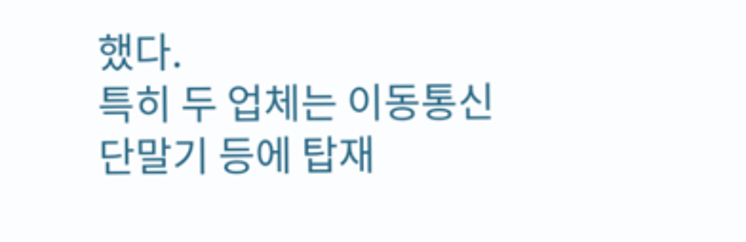했다.
특히 두 업체는 이동통신단말기 등에 탑재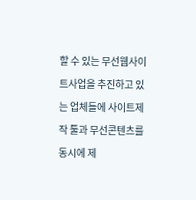할 수 있는 무선웹사이트사업을 추진하고 있는 업체들에 사이트제작 툴과 무선콘텐츠를 동시에 제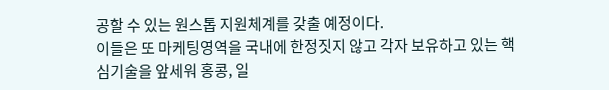공할 수 있는 원스톱 지원체계를 갖출 예정이다.
이들은 또 마케팅영역을 국내에 한정짓지 않고 각자 보유하고 있는 핵심기술을 앞세워 홍콩, 일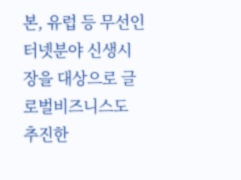본, 유럽 등 무선인터넷분야 신생시장을 대상으로 글로벌비즈니스도 추진한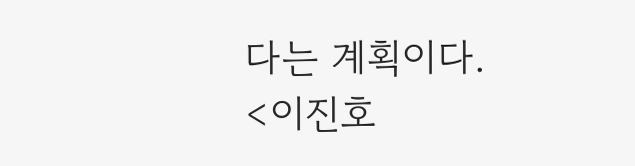다는 계획이다.
<이진호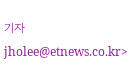기자 jholee@etnews.co.kr>